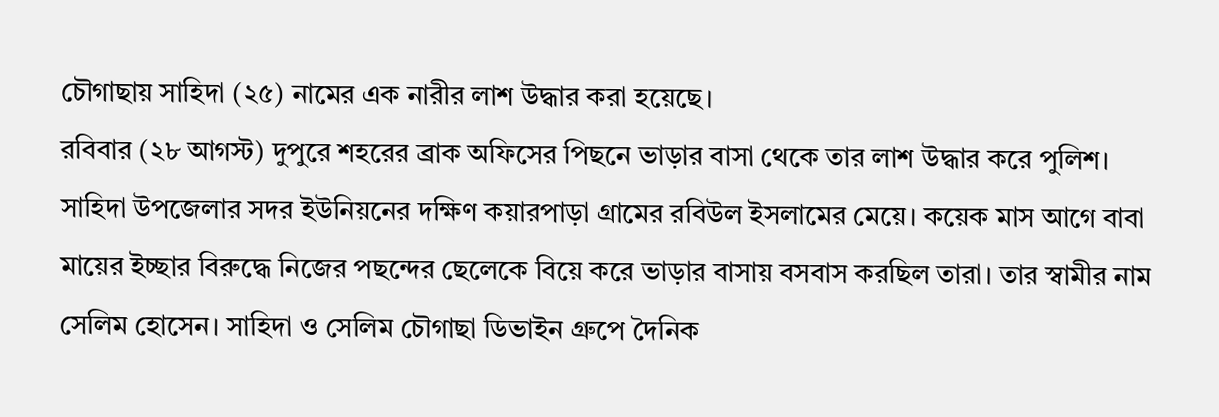চৌগাছায় সাহিদা (২৫) নামের এক নারীর লাশ উদ্ধার করা হয়েছে।
রবিবার (২৮ আগস্ট) দুপুরে শহরের ব্রাক অফিসের পিছনে ভাড়ার বাসা থেকে তার লাশ উদ্ধার করে পুলিশ।
সাহিদা উপজেলার সদর ইউনিয়নের দক্ষিণ কয়ারপাড়া গ্রামের রবিউল ইসলামের মেয়ে। কয়েক মাস আগে বাবা মায়ের ইচ্ছার বিরুদ্ধে নিজের পছন্দের ছেলেকে বিয়ে করে ভাড়ার বাসায় বসবাস করছিল তারা। তার স্বামীর নাম সেলিম হোসেন। সাহিদা ও সেলিম চৌগাছা ডিভাইন গ্রুপে দৈনিক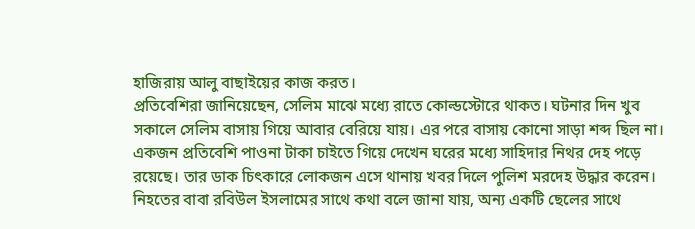হাজিরায় আলু বাছাইয়ের কাজ করত।
প্রতিবেশিরা জানিয়েছেন, সেলিম মাঝে মধ্যে রাতে কোল্ডস্টোরে থাকত। ঘটনার দিন খুব সকালে সেলিম বাসায় গিয়ে আবার বেরিয়ে যায়। এর পরে বাসায় কোনো সাড়া শব্দ ছিল না। একজন প্রতিবেশি পাওনা টাকা চাইতে গিয়ে দেখেন ঘরের মধ্যে সাহিদার নিথর দেহ পড়ে রয়েছে। তার ডাক চিৎকারে লোকজন এসে থানায় খবর দিলে পুলিশ মরদেহ উদ্ধার করেন।
নিহতের বাবা রবিউল ইসলামের সাথে কথা বলে জানা যায়, অন্য একটি ছেলের সাথে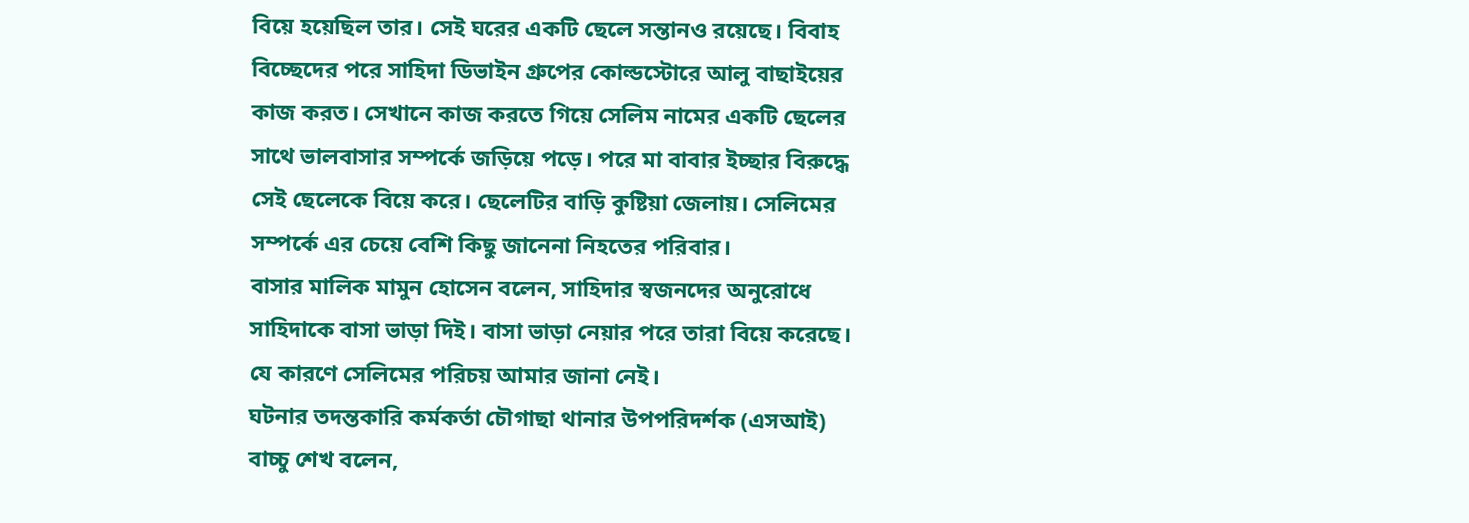বিয়ে হয়েছিল তার। সেই ঘরের একটি ছেলে সন্তানও রয়েছে। বিবাহ বিচ্ছেদের পরে সাহিদা ডিভাইন গ্রুপের কোল্ডস্টোরে আলু বাছাইয়ের কাজ করত। সেখানে কাজ করতে গিয়ে সেলিম নামের একটি ছেলের সাথে ভালবাসার সম্পর্কে জড়িয়ে পড়ে। পরে মা বাবার ইচ্ছার বিরুদ্ধে সেই ছেলেকে বিয়ে করে। ছেলেটির বাড়ি কুষ্টিয়া জেলায়। সেলিমের সম্পর্কে এর চেয়ে বেশি কিছু জানেনা নিহতের পরিবার।
বাসার মালিক মামুন হোসেন বলেন, সাহিদার স্বজনদের অনুরোধে সাহিদাকে বাসা ভাড়া দিই। বাসা ভাড়া নেয়ার পরে তারা বিয়ে করেছে। যে কারণে সেলিমের পরিচয় আমার জানা নেই।
ঘটনার তদন্তকারি কর্মকর্তা চৌগাছা থানার উপপরিদর্শক (এসআই) বাচ্চু শেখ বলেন,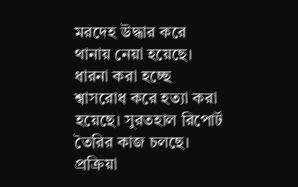মরদেহ উদ্ধার করে থানায় নেয়া হয়েছে। ধারনা করা হচ্ছে শ্বাসরোধ করে হত্যা করা হয়েছে। সুরতহাল রিপোর্ট তৈরির কাজ চলছে। প্রক্রিয়া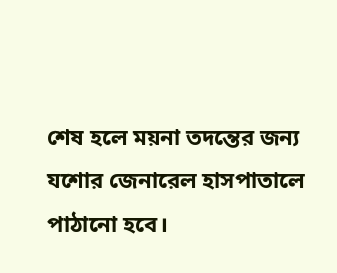শেষ হলে ময়না তদন্তের জন্য যশোর জেনারেল হাসপাতালে পাঠানো হবে।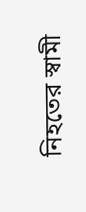নিহতের স্বামী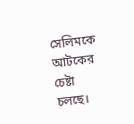সেলিমকে আটকের চেষ্টা চলছে।